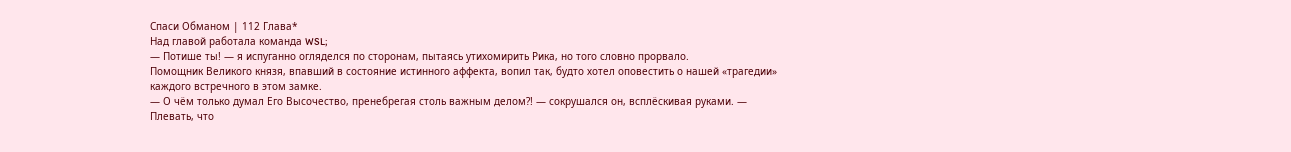Спаси Обманом | 112 Глава*
Над главой работала команда WSL;
— Потише ты! — я испуганно огляделся по сторонам, пытаясь утихомирить Рика, но того словно прорвало.
Помощник Великого князя, впавший в состояние истинного аффекта, вопил так, будто хотел оповестить о нашей «трагедии» каждого встречного в этом замке.
— О чём только думал Его Высочество, пренебрегая столь важным делом?! — сокрушался он, всплёскивая руками. — Плевать, что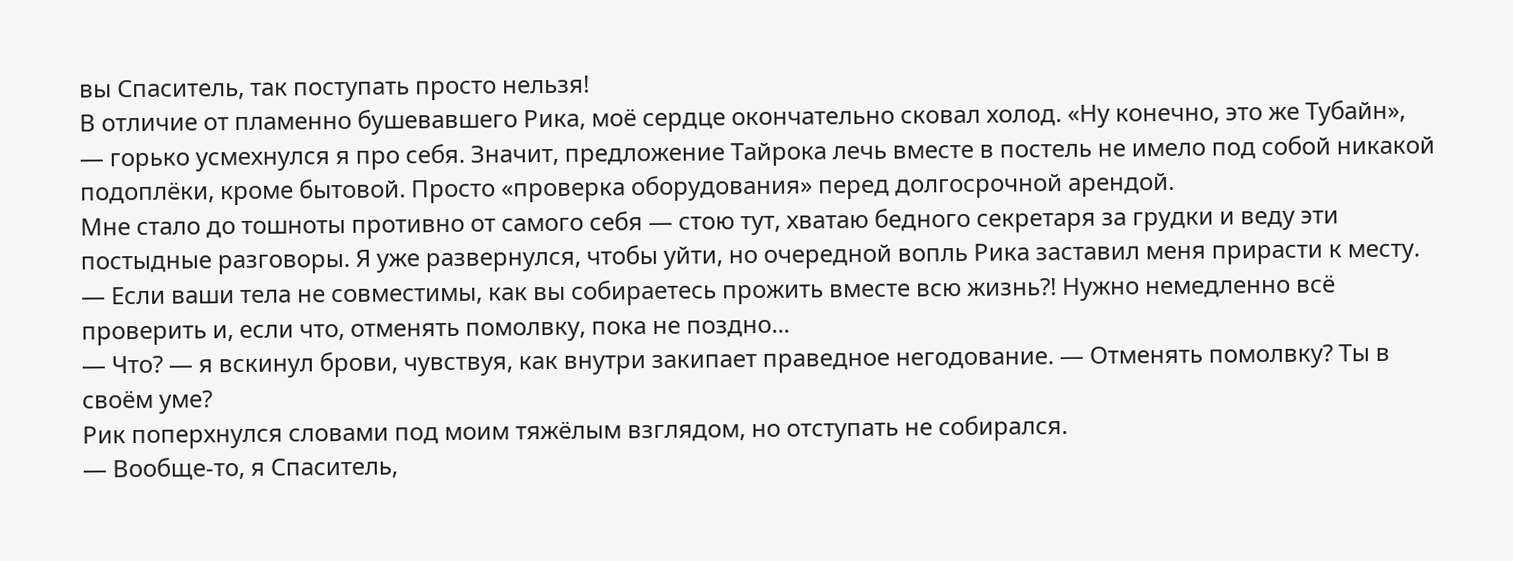вы Спаситель, так поступать просто нельзя!
В отличие от пламенно бушевавшего Рика, моё сердце окончательно сковал холод. «Ну конечно, это же Тубайн», — горько усмехнулся я про себя. Значит, предложение Тайрока лечь вместе в постель не имело под собой никакой подоплёки, кроме бытовой. Просто «проверка оборудования» перед долгосрочной арендой.
Мне стало до тошноты противно от самого себя — стою тут, хватаю бедного секретаря за грудки и веду эти постыдные разговоры. Я уже развернулся, чтобы уйти, но очередной вопль Рика заставил меня прирасти к месту.
— Если ваши тела не совместимы, как вы собираетесь прожить вместе всю жизнь?! Нужно немедленно всё проверить и, если что, отменять помолвку, пока не поздно...
— Что? — я вскинул брови, чувствуя, как внутри закипает праведное негодование. — Отменять помолвку? Ты в своём уме?
Рик поперхнулся словами под моим тяжёлым взглядом, но отступать не собирался.
— Вообще-то, я Спаситель,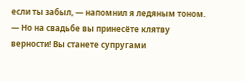если ты забыл, — напомнил я ледяным тоном.
— Но на свадьбе вы принесёте клятву верности! Вы станете супругами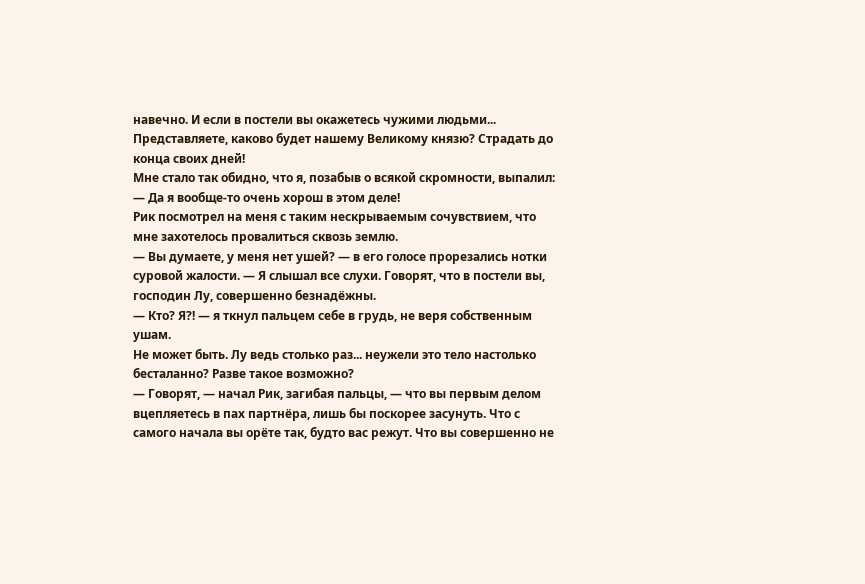навечно. И если в постели вы окажетесь чужими людьми... Представляете, каково будет нашему Великому князю? Страдать до конца своих дней!
Мне стало так обидно, что я, позабыв о всякой скромности, выпалил:
— Да я вообще-то очень хорош в этом деле!
Рик посмотрел на меня с таким нескрываемым сочувствием, что мне захотелось провалиться сквозь землю.
— Вы думаете, у меня нет ушей? — в его голосе прорезались нотки суровой жалости. — Я слышал все слухи. Говорят, что в постели вы, господин Лу, совершенно безнадёжны.
— Кто? Я?! — я ткнул пальцем себе в грудь, не веря собственным ушам.
Не может быть. Лу ведь столько раз... неужели это тело настолько бесталанно? Разве такое возможно?
— Говорят, — начал Рик, загибая пальцы, — что вы первым делом вцепляетесь в пах партнёра, лишь бы поскорее засунуть. Что с самого начала вы орёте так, будто вас режут. Что вы совершенно не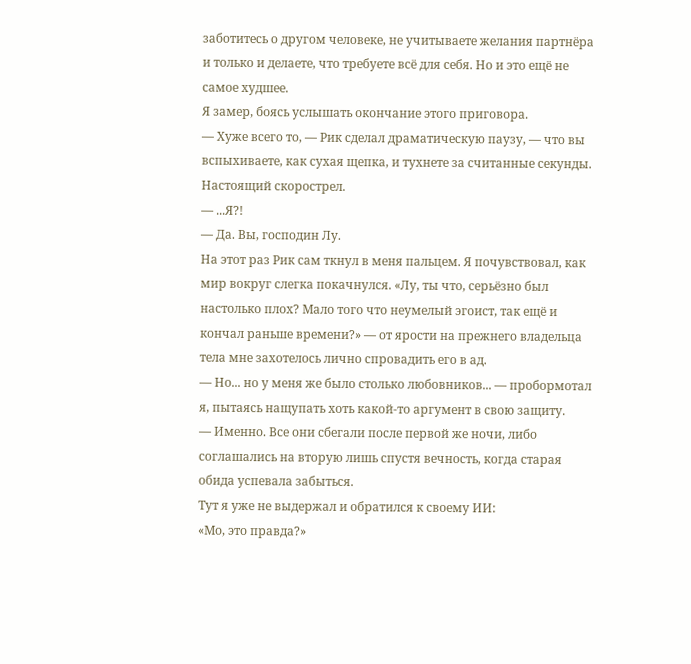заботитесь о другом человеке, не учитываете желания партнёра и только и делаете, что требуете всё для себя. Но и это ещё не самое худшее.
Я замер, боясь услышать окончание этого приговора.
— Хуже всего то, — Рик сделал драматическую паузу, — что вы вспыхиваете, как сухая щепка, и тухнете за считанные секунды. Настоящий скорострел.
— ...Я?!
— Да. Вы, господин Лу.
На этот раз Рик сам ткнул в меня пальцем. Я почувствовал, как мир вокруг слегка покачнулся. «Лу, ты что, серьёзно был настолько плох? Мало того что неумелый эгоист, так ещё и кончал раньше времени?» — от ярости на прежнего владельца тела мне захотелось лично спровадить его в ад.
— Но... но у меня же было столько любовников... — пробормотал я, пытаясь нащупать хоть какой-то аргумент в свою защиту.
— Именно. Все они сбегали после первой же ночи, либо соглашались на вторую лишь спустя вечность, когда старая обида успевала забыться.
Тут я уже не выдержал и обратился к своему ИИ:
«Мо, это правда?»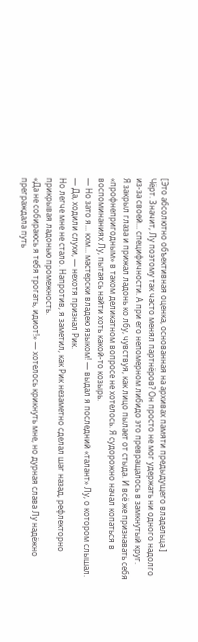[Это абсолютно объективная оценка, основанная на архивах памяти предыдущего владельца.]
Чёрт. Значит, Лу поэтому так часто менял партнёров? Он просто не мог удержать ни одного надолго из-за своей... специфичности. А при его непомерном либидо это превращалось в замкнутый круг.
Я закрыл глаза и прижал ладонь ко лбу, чувствуя, как лицо пылает от стыда. И всё же признавать себя «профнепригодным» в таком деликатном вопросе не хотелось. Я судорожно начал копаться в воспоминаниях Лу, пытаясь найти хоть какой-то козырь.
— Но зато я... кхм... мастерски владею языком! — выдал я последний «талант» Лу, о котором слышал.
— Да, ходили слухи, — нехотя признал Рик.
Но легче мне не стало. Напротив, я заметил, как Рик незаметно сделал шаг назад, рефлекторно прикрывая ладонью промежность.
«Да не собираюсь я тебя трогать, идиот!» — хотелось крикнуть мне, но дурная слава Лу надёжно преграждала путь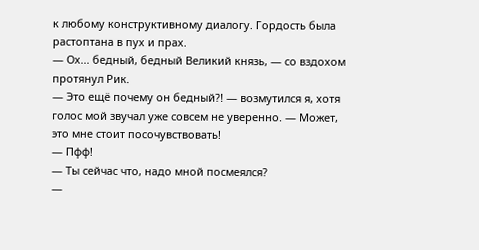к любому конструктивному диалогу. Гордость была растоптана в пух и прах.
— Ох... бедный, бедный Великий князь, — со вздохом протянул Рик.
— Это ещё почему он бедный?! — возмутился я, хотя голос мой звучал уже совсем не уверенно. — Может, это мне стоит посочувствовать!
— Пфф!
— Ты сейчас что, надо мной посмеялся?
—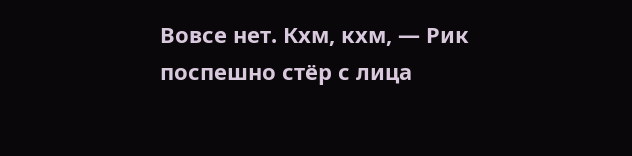Вовсе нет. Кхм, кхм, — Рик поспешно стёр с лица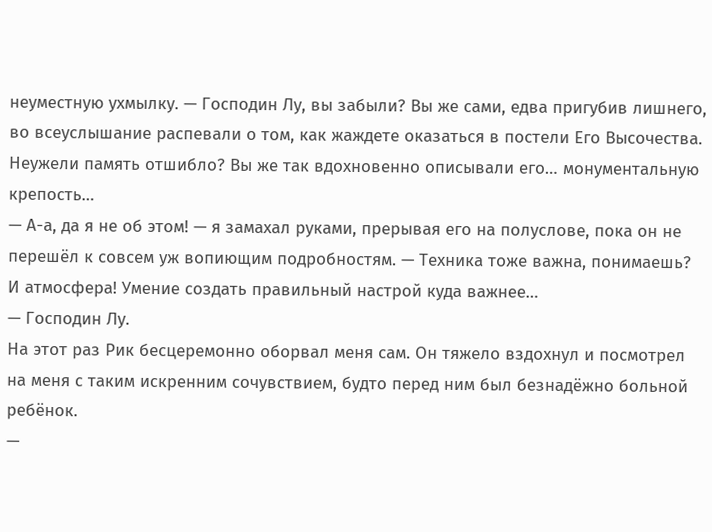неуместную ухмылку. — Господин Лу, вы забыли? Вы же сами, едва пригубив лишнего, во всеуслышание распевали о том, как жаждете оказаться в постели Его Высочества. Неужели память отшибло? Вы же так вдохновенно описывали его… монументальную крепость…
— А-а, да я не об этом! — я замахал руками, прерывая его на полуслове, пока он не перешёл к совсем уж вопиющим подробностям. — Техника тоже важна, понимаешь? И атмосфера! Умение создать правильный настрой куда важнее…
— Господин Лу.
На этот раз Рик бесцеремонно оборвал меня сам. Он тяжело вздохнул и посмотрел на меня с таким искренним сочувствием, будто перед ним был безнадёжно больной ребёнок.
—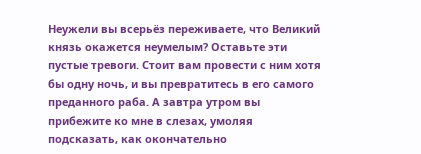Неужели вы всерьёз переживаете, что Великий князь окажется неумелым? Оставьте эти пустые тревоги. Стоит вам провести с ним хотя бы одну ночь, и вы превратитесь в его самого преданного раба. А завтра утром вы прибежите ко мне в слезах, умоляя подсказать, как окончательно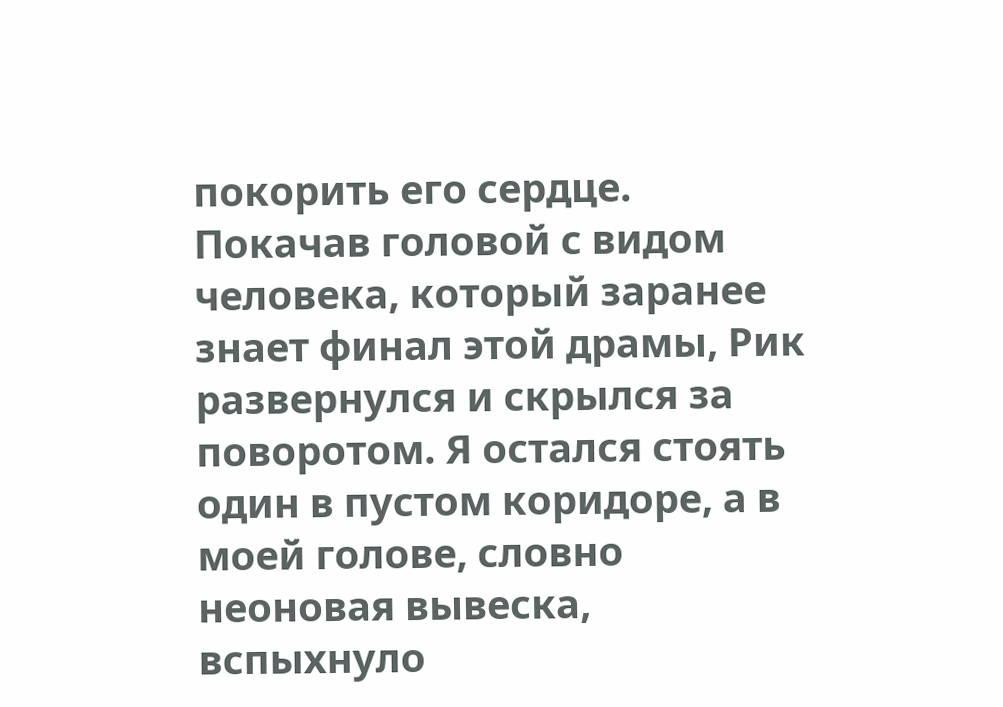покорить его сердце.
Покачав головой с видом человека, который заранее знает финал этой драмы, Рик развернулся и скрылся за поворотом. Я остался стоять один в пустом коридоре, а в моей голове, словно неоновая вывеска, вспыхнуло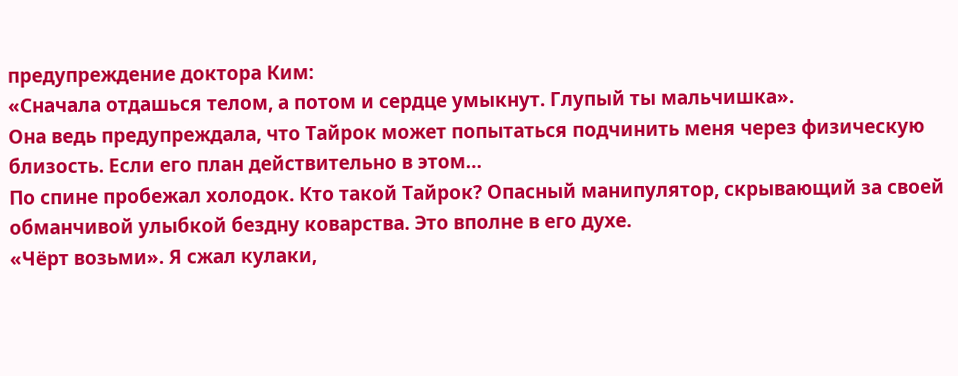предупреждение доктора Ким:
«Сначала отдашься телом, а потом и сердце умыкнут. Глупый ты мальчишка».
Она ведь предупреждала, что Тайрок может попытаться подчинить меня через физическую близость. Если его план действительно в этом…
По спине пробежал холодок. Кто такой Тайрок? Опасный манипулятор, скрывающий за своей обманчивой улыбкой бездну коварства. Это вполне в его духе.
«Чёрт возьми». Я сжал кулаки,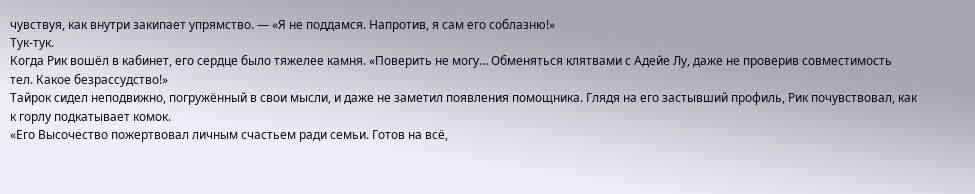чувствуя, как внутри закипает упрямство. — «Я не поддамся. Напротив, я сам его соблазню!»
Тук-тук.
Когда Рик вошёл в кабинет, его сердце было тяжелее камня. «Поверить не могу… Обменяться клятвами с Адейе Лу, даже не проверив совместимость тел. Какое безрассудство!»
Тайрок сидел неподвижно, погружённый в свои мысли, и даже не заметил появления помощника. Глядя на его застывший профиль, Рик почувствовал, как к горлу подкатывает комок.
«Его Высочество пожертвовал личным счастьем ради семьи. Готов на всё,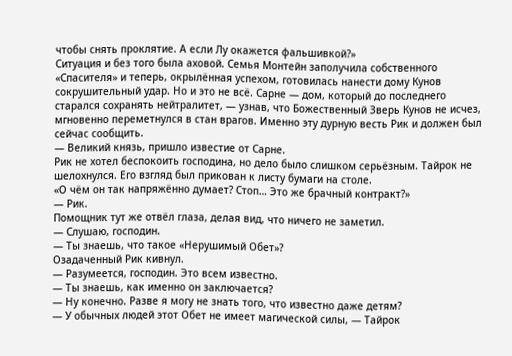чтобы снять проклятие. А если Лу окажется фальшивкой?»
Ситуация и без того была аховой. Семья Монтейн заполучила собственного «Спасителя» и теперь, окрылённая успехом, готовилась нанести дому Кунов сокрушительный удар. Но и это не всё. Сарне — дом, который до последнего старался сохранять нейтралитет, — узнав, что Божественный Зверь Кунов не исчез, мгновенно переметнулся в стан врагов. Именно эту дурную весть Рик и должен был сейчас сообщить.
— Великий князь, пришло известие от Сарне.
Рик не хотел беспокоить господина, но дело было слишком серьёзным. Тайрок не шелохнулся. Его взгляд был прикован к листу бумаги на столе.
«О чём он так напряжённо думает? Стоп… Это же брачный контракт?»
— Рик.
Помощник тут же отвёл глаза, делая вид, что ничего не заметил.
— Слушаю, господин.
— Ты знаешь, что такое «Нерушимый Обет»?
Озадаченный Рик кивнул.
— Разумеется, господин. Это всем известно.
— Ты знаешь, как именно он заключается?
— Ну конечно. Разве я могу не знать того, что известно даже детям?
— У обычных людей этот Обет не имеет магической силы, — Тайрок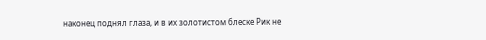наконец поднял глаза, и в их золотистом блеске Рик не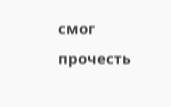смог прочесть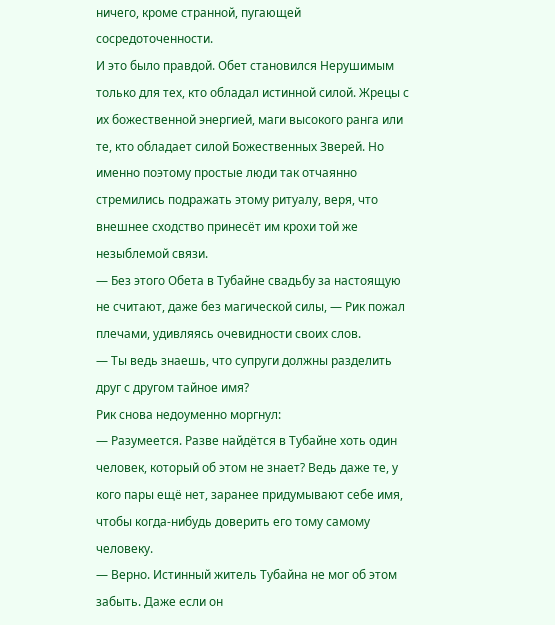ничего, кроме странной, пугающей сосредоточенности.
И это было правдой. Обет становился Нерушимым только для тех, кто обладал истинной силой. Жрецы с их божественной энергией, маги высокого ранга или те, кто обладает силой Божественных Зверей. Но именно поэтому простые люди так отчаянно стремились подражать этому ритуалу, веря, что внешнее сходство принесёт им крохи той же незыблемой связи.
— Без этого Обета в Тубайне свадьбу за настоящую не считают, даже без магической силы, — Рик пожал плечами, удивляясь очевидности своих слов.
— Ты ведь знаешь, что супруги должны разделить друг с другом тайное имя?
Рик снова недоуменно моргнул:
— Разумеется. Разве найдётся в Тубайне хоть один человек, который об этом не знает? Ведь даже те, у кого пары ещё нет, заранее придумывают себе имя, чтобы когда-нибудь доверить его тому самому человеку.
— Верно. Истинный житель Тубайна не мог об этом забыть. Даже если он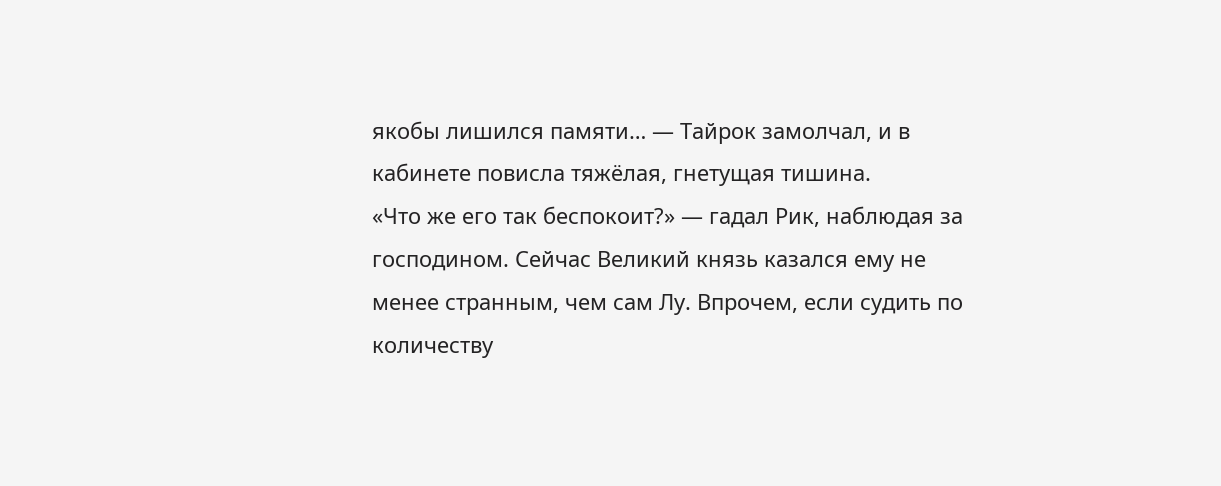якобы лишился памяти… — Тайрок замолчал, и в кабинете повисла тяжёлая, гнетущая тишина.
«Что же его так беспокоит?» — гадал Рик, наблюдая за господином. Сейчас Великий князь казался ему не менее странным, чем сам Лу. Впрочем, если судить по количеству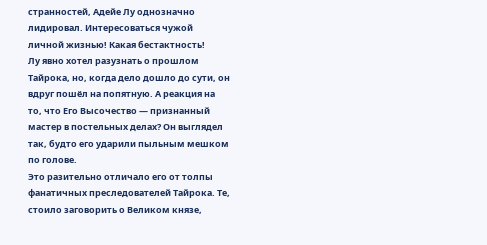странностей, Адейе Лу однозначно лидировал. Интересоваться чужой личной жизнью! Какая бестактность!
Лу явно хотел разузнать о прошлом Тайрока, но, когда дело дошло до сути, он вдруг пошёл на попятную. А реакция на то, что Его Высочество — признанный мастер в постельных делах? Он выглядел так, будто его ударили пыльным мешком по голове.
Это разительно отличало его от толпы фанатичных преследователей Тайрока. Те, стоило заговорить о Великом князе,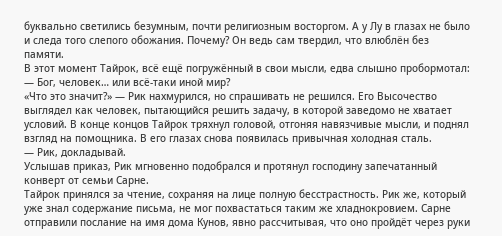буквально светились безумным, почти религиозным восторгом. А у Лу в глазах не было и следа того слепого обожания. Почему? Он ведь сам твердил, что влюблён без памяти.
В этот момент Тайрок, всё ещё погружённый в свои мысли, едва слышно пробормотал:
— Бог, человек… или всё-таки иной мир?
«Что это значит?» — Рик нахмурился, но спрашивать не решился. Его Высочество выглядел как человек, пытающийся решить задачу, в которой заведомо не хватает условий. В конце концов Тайрок тряхнул головой, отгоняя навязчивые мысли, и поднял взгляд на помощника. В его глазах снова появилась привычная холодная сталь.
— Рик, докладывай.
Услышав приказ, Рик мгновенно подобрался и протянул господину запечатанный конверт от семьи Сарне.
Тайрок принялся за чтение, сохраняя на лице полную бесстрастность. Рик же, который уже знал содержание письма, не мог похвастаться таким же хладнокровием. Сарне отправили послание на имя дома Кунов, явно рассчитывая, что оно пройдёт через руки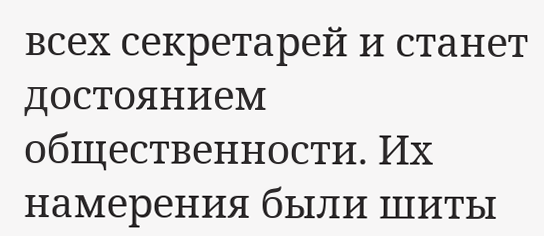всех секретарей и станет достоянием общественности. Их намерения были шиты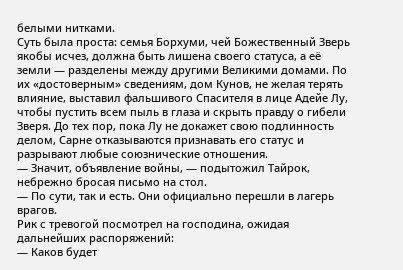белыми нитками.
Суть была проста: семья Борхуми, чей Божественный Зверь якобы исчез, должна быть лишена своего статуса, а её земли — разделены между другими Великими домами. По их «достоверным» сведениям, дом Кунов, не желая терять влияние, выставил фальшивого Спасителя в лице Адейе Лу, чтобы пустить всем пыль в глаза и скрыть правду о гибели Зверя. До тех пор, пока Лу не докажет свою подлинность делом, Сарне отказываются признавать его статус и разрывают любые союзнические отношения.
— Значит, объявление войны, — подытожил Тайрок, небрежно бросая письмо на стол.
— По сути, так и есть. Они официально перешли в лагерь врагов.
Рик с тревогой посмотрел на господина, ожидая дальнейших распоряжений:
— Каков будет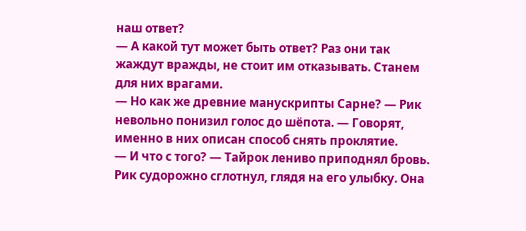наш ответ?
— А какой тут может быть ответ? Раз они так жаждут вражды, не стоит им отказывать. Станем для них врагами.
— Но как же древние манускрипты Сарне? — Рик невольно понизил голос до шёпота. — Говорят, именно в них описан способ снять проклятие.
— И что с того? — Тайрок лениво приподнял бровь.
Рик судорожно сглотнул, глядя на его улыбку. Она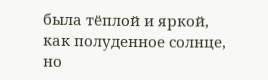была тёплой и яркой, как полуденное солнце, но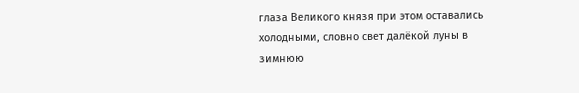глаза Великого князя при этом оставались холодными, словно свет далёкой луны в зимнюю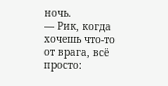ночь.
— Рик, когда хочешь что-то от врага, всё просто: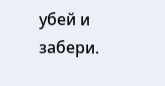убей и забери.